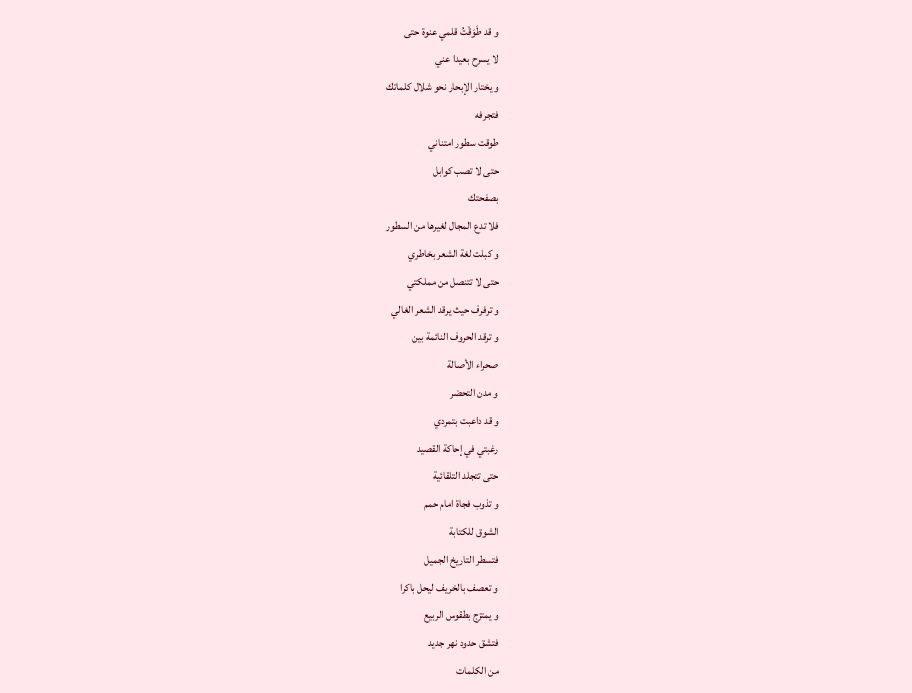و قد طَوَقْتُ قلمي عنوة حتى
لا يسرح بعيدا عني
و يختار الإبحار نحو شلال كلماتك
فتجرفه
طوقت سطور امتناني
حتى لا تصب كوابل
بصفحتك
فلا تدع المجال لغيرها من السطور
و كبلت لغة الشعر بخاطري
حتى لا تتنصل من مملكتي
و ترفرف حيث يرقد الشعر الغالي
و ترقد الحروف النائمة بين
صحراء الأصالة
و مدن التحضر
و قد داعبت بتمردي
رغبتي في إحاكة القصيد
حتى تتجلد التلقائية
و تذوب فجاة امام حمم
الشوق للكتابة
فتسطر التاريخ الجميل
و تعصف بالخريف ليحل باكرا
و يمتزج بطقوس الربيع
فتشق حدود نهر جديد
من الكلمات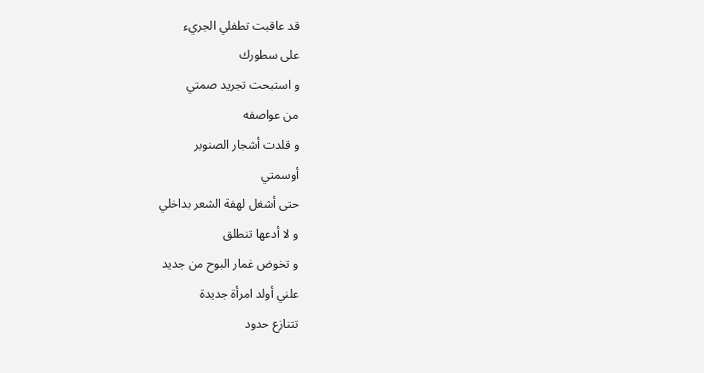قد عاقبت تطفلي الجريء
على سطورك
و استبحت تجريد صمتي
من عواصفه
و قلدت أشجار الصنوبر
أوسمتي
حتى أشغل لهفة الشعر بداخلي
و لا أدعها تنطلق
و تخوض غمار البوح من جديد
علني أولد امرأة جديدة
تتنازع حدود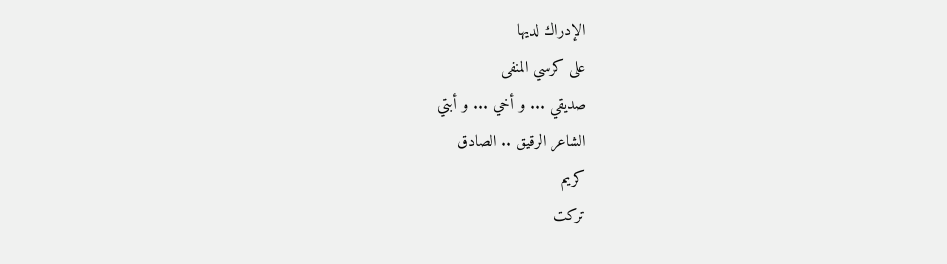الإدراك لديها
على كرسي المنفى
صديقي ... و أخي ... و أبتي
الشاعر الرقيق .. الصادق
كريم
تركت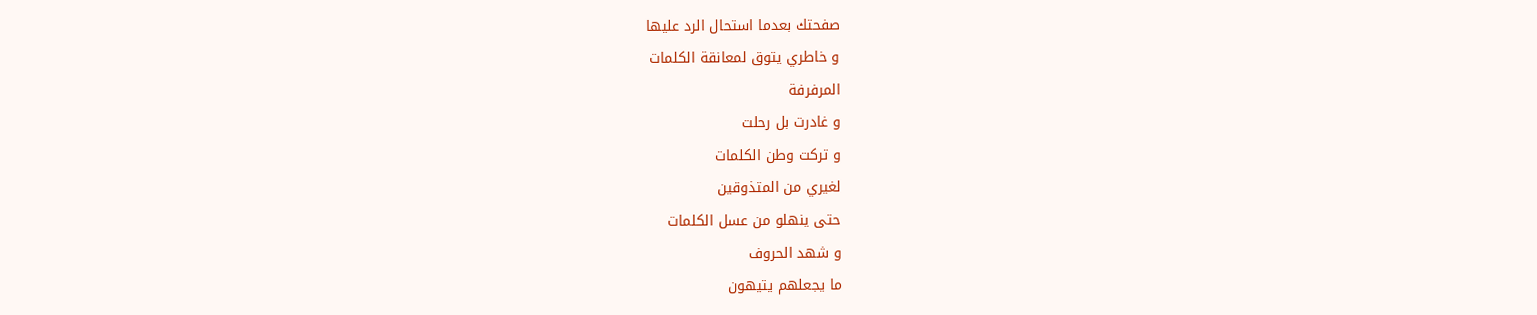صفحتك بعدما استحال الرد عليها
و خاطري يتوق لمعانقة الكلمات
المرفرفة
و غادرت بل رحلت
و تركت وطن الكلمات
لغيري من المتذوقين
حتى ينهلو من عسل الكلمات
و شهد الحروف
ما يجعلهم يتيهون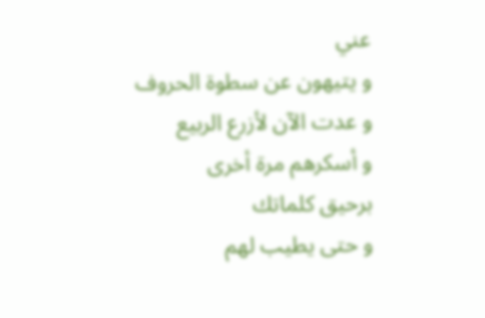عني
و يتيهون عن سطوة الحروف
و عدت الآن لأزرع الربيع
و أسكرهم مرة أخرى
برحيق كلماتك
و حتى يطيب لهم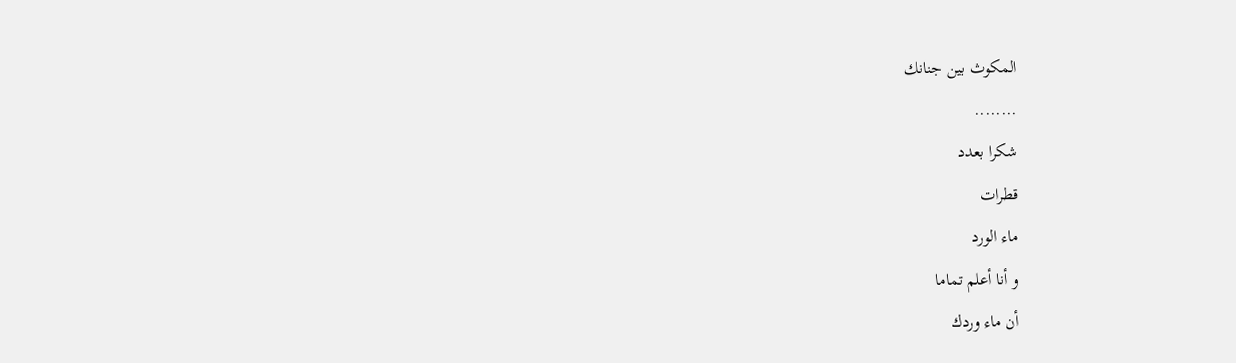المكوث بين جنانك
........
شكرا بعدد
قطرات
ماء الورد
و أنا أعلم تماما
أن ماء وردك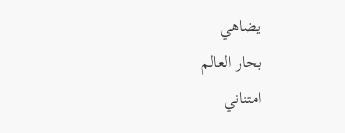يضاهي
بحار العالم
امتناني